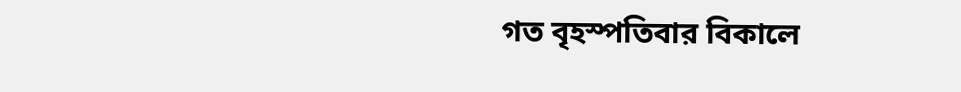গত বৃহস্পতিবার বিকালে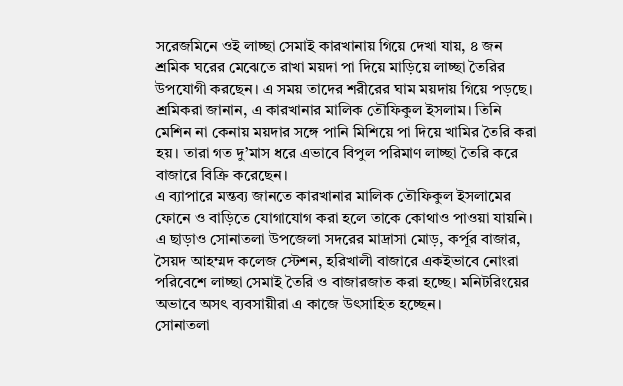সরেজমিনে ওই লাচ্ছা সেমাই কারখানায় গিয়ে দেখা যায়, ৪ জন শ্রমিক ঘরের মেঝেতে রাখা ময়দা পা দিয়ে মাড়িয়ে লাচ্ছা তৈরির উপযোগী করছেন। এ সময় তাদের শরীরের ঘাম ময়দায় গিয়ে পড়ছে।
শ্রমিকরা জানান, এ কারখানার মালিক তৌফিকুল ইসলাম। তিনি মেশিন না কেনায় ময়দার সঙ্গে পানি মিশিয়ে পা দিয়ে খামির তৈরি করা হয়। তারা গত দু’মাস ধরে এভাবে বিপুল পরিমাণ লাচ্ছা তৈরি করে বাজারে বিক্রি করেছেন।
এ ব্যাপারে মন্তব্য জানতে কারখানার মালিক তৌফিকুল ইসলামের ফোনে ও বাড়িতে যোগাযোগ করা হলে তাকে কোথাও পাওয়া যায়নি।
এ ছাড়াও সোনাতলা উপজেলা সদরের মাদ্রাসা মোড়, কর্পূর বাজার, সৈয়দ আহম্মদ কলেজ স্টেশন, হরিখালী বাজারে একইভাবে নোংরা পরিবেশে লাচ্ছা সেমাই তৈরি ও বাজারজাত করা হচ্ছে। মনিটরিংয়ের অভাবে অসৎ ব্যবসায়ীরা এ কাজে উৎসাহিত হচ্ছেন।
সোনাতলা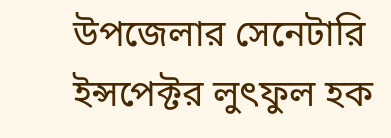উপজেলার সেনেটারি ইন্সপেক্টর লুৎফুল হক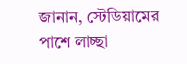জানান, স্টেডিয়ামের পাশে লাচ্ছা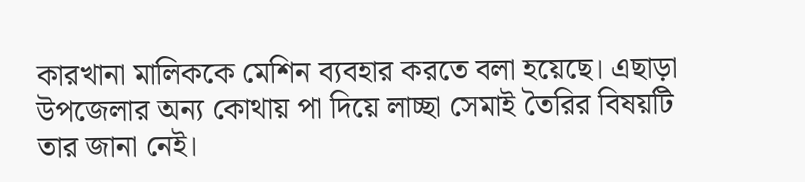কারখানা মালিককে মেশিন ব্যবহার করতে বলা হয়েছে। এছাড়া উপজেলার অন্য কোথায় পা দিয়ে লাচ্ছা সেমাই তৈরির বিষয়টি তার জানা নেই।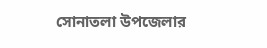সোনাতলা উপজেলার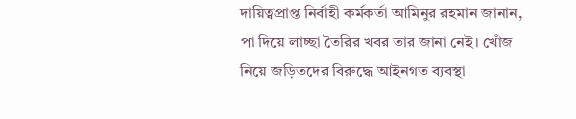দায়িত্বপ্রাপ্ত নির্বাহী কর্মকর্তা আমিনুর রহমান জানান, পা দিয়ে লাচ্ছা তৈরির খবর তার জানা নেই। খোঁজ নিয়ে জড়িতদের বিরুদ্ধে আইনগত ব্যবস্থা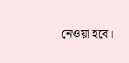নেওয়া হবে।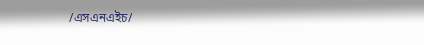/এসএনএইচ/